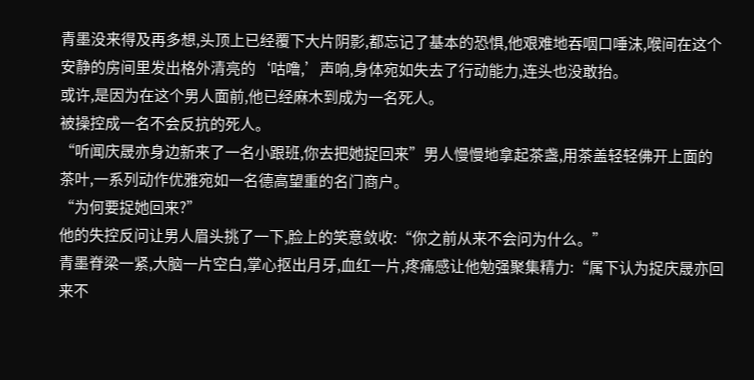青墨没来得及再多想,头顶上已经覆下大片阴影,都忘记了基本的恐惧,他艰难地吞咽口唾沫,喉间在这个安静的房间里发出格外清亮的‘咕噜,’声响,身体宛如失去了行动能力,连头也没敢抬。
或许,是因为在这个男人面前,他已经麻木到成为一名死人。
被操控成一名不会反抗的死人。
“听闻庆晟亦身边新来了一名小跟班,你去把她捉回来”男人慢慢地拿起茶盏,用茶盖轻轻佛开上面的茶叶,一系列动作优雅宛如一名德高望重的名门商户。
“为何要捉她回来?”
他的失控反问让男人眉头挑了一下,脸上的笑意敛收:“你之前从来不会问为什么。”
青墨脊梁一紧,大脑一片空白,掌心抠出月牙,血红一片,疼痛感让他勉强聚集精力:“属下认为捉庆晟亦回来不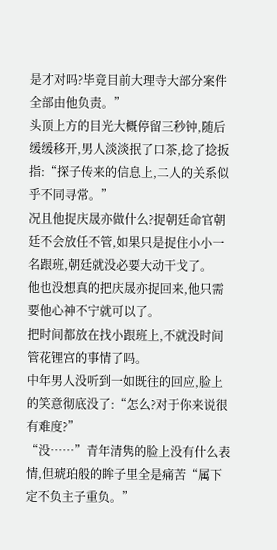是才对吗?毕竟目前大理寺大部分案件全部由他负责。”
头顶上方的目光大概停留三秒钟,随后缓缓移开,男人淡淡抿了口茶,捻了捻扳指:“探子传来的信息上,二人的关系似乎不同寻常。”
况且他捉庆晟亦做什么?捉朝廷命官朝廷不会放任不管,如果只是捉住小小一名跟班,朝廷就没必要大动干戈了。
他也没想真的把庆晟亦捉回来,他只需要他心神不宁就可以了。
把时间都放在找小跟班上,不就没时间管花锂宫的事情了吗。
中年男人没听到一如既往的回应,脸上的笑意彻底没了:“怎么?对于你来说很有难度?”
“没……”青年清隽的脸上没有什么表情,但琥珀般的眸子里全是痛苦“属下定不负主子重负。”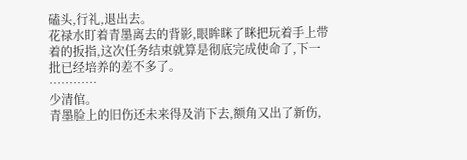磕头,行礼,退出去。
花禄水盯着青墨离去的背影,眼眸眯了眯把玩着手上带着的扳指,这次任务结束就算是彻底完成使命了,下一批已经培养的差不多了。
…………
少清倌。
青墨脸上的旧伤还未来得及消下去,额角又出了新伤,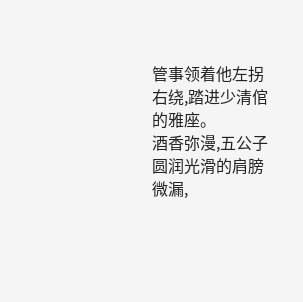管事领着他左拐右绕,踏进少清倌的雅座。
酒香弥漫,五公子圆润光滑的肩膀微漏,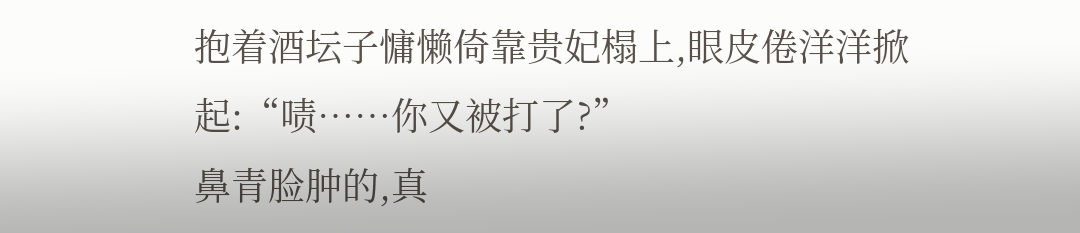抱着酒坛子慵懒倚靠贵妃榻上,眼皮倦洋洋掀起:“啧……你又被打了?”
鼻青脸肿的,真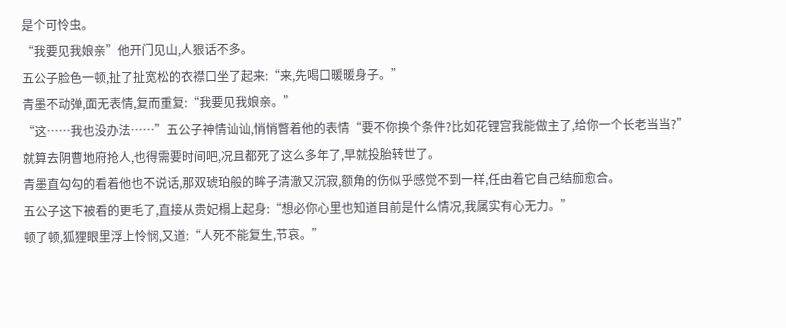是个可怜虫。
“我要见我娘亲”他开门见山,人狠话不多。
五公子脸色一顿,扯了扯宽松的衣襟口坐了起来:“来,先喝口暖暖身子。”
青墨不动弹,面无表情,复而重复:“我要见我娘亲。”
“这……我也没办法……”五公子神情讪讪,悄悄瞥着他的表情“要不你换个条件?比如花锂宫我能做主了,给你一个长老当当?”
就算去阴曹地府抢人,也得需要时间吧,况且都死了这么多年了,早就投胎转世了。
青墨直勾勾的看着他也不说话,那双琥珀般的眸子清澈又沉寂,额角的伤似乎感觉不到一样,任由着它自己结痂愈合。
五公子这下被看的更毛了,直接从贵妃榻上起身:“想必你心里也知道目前是什么情况,我属实有心无力。”
顿了顿,狐狸眼里浮上怜悯,又道:“人死不能复生,节哀。”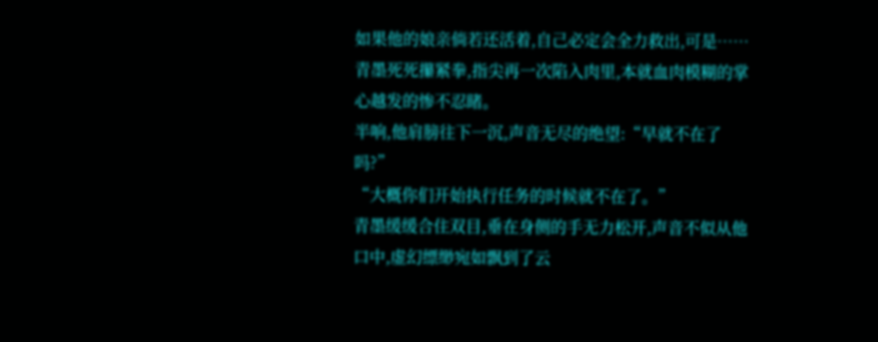如果他的娘亲倘若还活着,自己必定会全力救出,可是……
青墨死死攥紧拳,指尖再一次陷入肉里,本就血肉模糊的掌心越发的惨不忍睹。
半响,他肩膀往下一沉,声音无尽的绝望:“早就不在了吗?”
“大概你们开始执行任务的时候就不在了。”
青墨缓缓合住双目,垂在身侧的手无力松开,声音不似从他口中,虚幻缥缈宛如飘到了云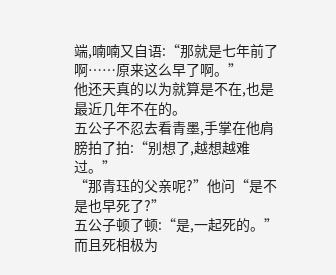端,喃喃又自语:“那就是七年前了啊……原来这么早了啊。”
他还天真的以为就算是不在,也是最近几年不在的。
五公子不忍去看青墨,手掌在他肩膀拍了拍:“别想了,越想越难过。”
“那青珏的父亲呢?”他问“是不是也早死了?”
五公子顿了顿:“是,一起死的。”
而且死相极为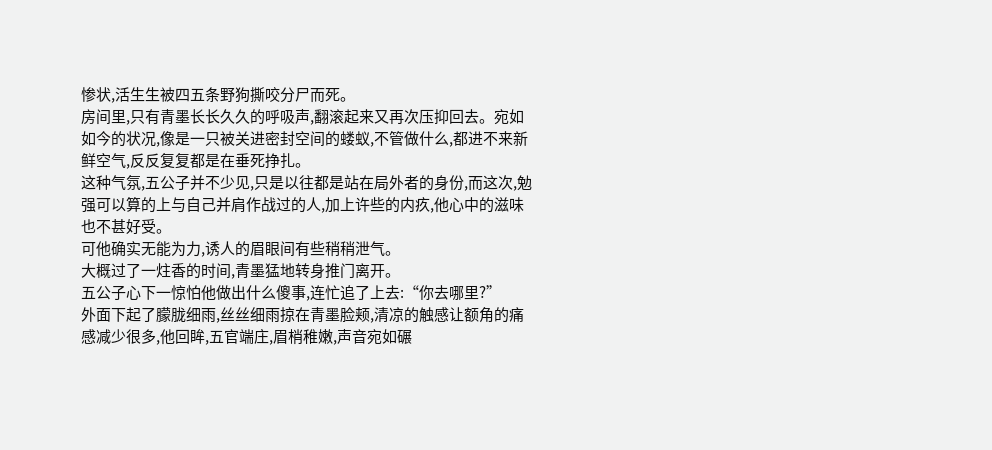惨状,活生生被四五条野狗撕咬分尸而死。
房间里,只有青墨长长久久的呼吸声,翻滚起来又再次压抑回去。宛如如今的状况,像是一只被关进密封空间的蝼蚁,不管做什么,都进不来新鲜空气,反反复复都是在垂死挣扎。
这种气氛,五公子并不少见,只是以往都是站在局外者的身份,而这次,勉强可以算的上与自己并肩作战过的人,加上许些的内疚,他心中的滋味也不甚好受。
可他确实无能为力,诱人的眉眼间有些稍稍泄气。
大概过了一炷香的时间,青墨猛地转身推门离开。
五公子心下一惊怕他做出什么傻事,连忙追了上去:“你去哪里?”
外面下起了朦胧细雨,丝丝细雨掠在青墨脸颊,清凉的触感让额角的痛感减少很多,他回眸,五官端庄,眉梢稚嫩,声音宛如碾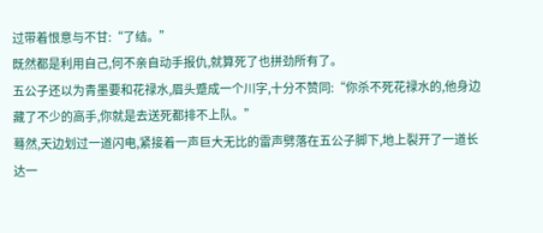过带着恨意与不甘:“了结。”
既然都是利用自己,何不亲自动手报仇,就算死了也拼劲所有了。
五公子还以为青墨要和花禄水,眉头蹙成一个川字,十分不赞同:“你杀不死花禄水的,他身边藏了不少的高手,你就是去送死都排不上队。”
蓦然,天边划过一道闪电,紧接着一声巨大无比的雷声劈落在五公子脚下,地上裂开了一道长达一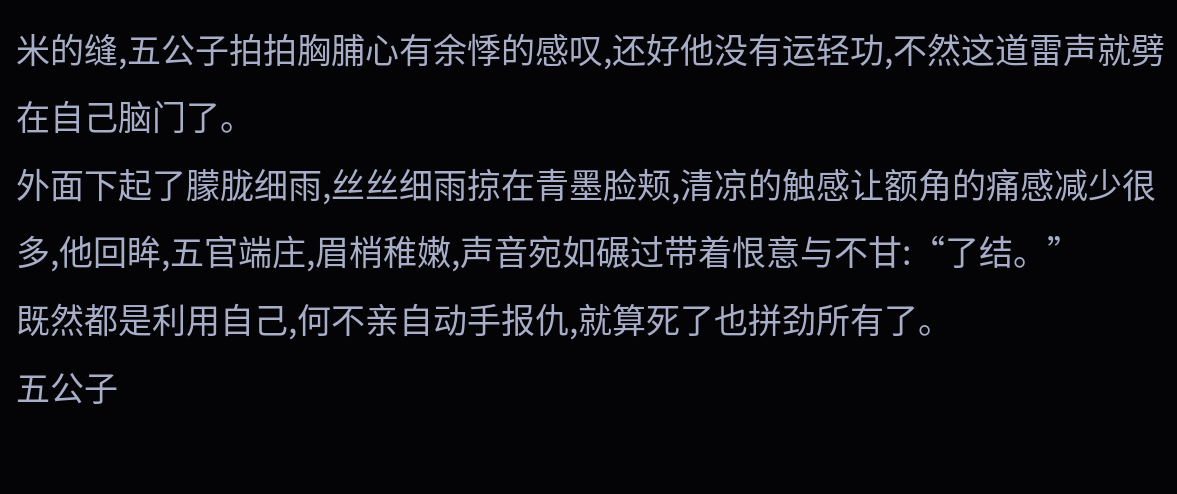米的缝,五公子拍拍胸脯心有余悸的感叹,还好他没有运轻功,不然这道雷声就劈在自己脑门了。
外面下起了朦胧细雨,丝丝细雨掠在青墨脸颊,清凉的触感让额角的痛感减少很多,他回眸,五官端庄,眉梢稚嫩,声音宛如碾过带着恨意与不甘:“了结。”
既然都是利用自己,何不亲自动手报仇,就算死了也拼劲所有了。
五公子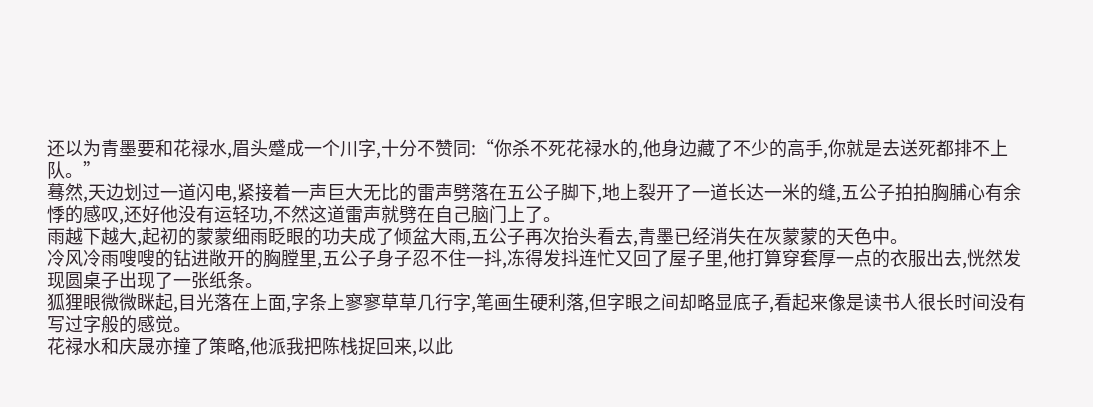还以为青墨要和花禄水,眉头蹙成一个川字,十分不赞同:“你杀不死花禄水的,他身边藏了不少的高手,你就是去送死都排不上队。”
蓦然,天边划过一道闪电,紧接着一声巨大无比的雷声劈落在五公子脚下,地上裂开了一道长达一米的缝,五公子拍拍胸脯心有余悸的感叹,还好他没有运轻功,不然这道雷声就劈在自己脑门上了。
雨越下越大,起初的蒙蒙细雨眨眼的功夫成了倾盆大雨,五公子再次抬头看去,青墨已经消失在灰蒙蒙的天色中。
冷风冷雨嗖嗖的钻进敞开的胸膛里,五公子身子忍不住一抖,冻得发抖连忙又回了屋子里,他打算穿套厚一点的衣服出去,恍然发现圆桌子出现了一张纸条。
狐狸眼微微眯起,目光落在上面,字条上寥寥草草几行字,笔画生硬利落,但字眼之间却略显底子,看起来像是读书人很长时间没有写过字般的感觉。
花禄水和庆晟亦撞了策略,他派我把陈栈捉回来,以此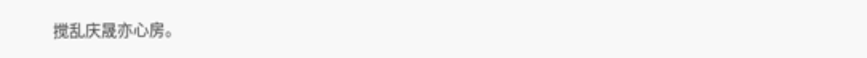搅乱庆晟亦心房。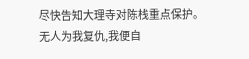尽快告知大理寺对陈栈重点保护。
无人为我复仇,我便自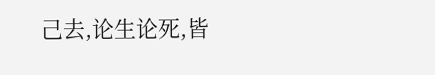己去,论生论死,皆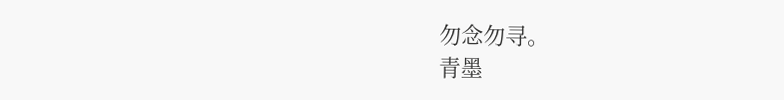勿念勿寻。
青墨